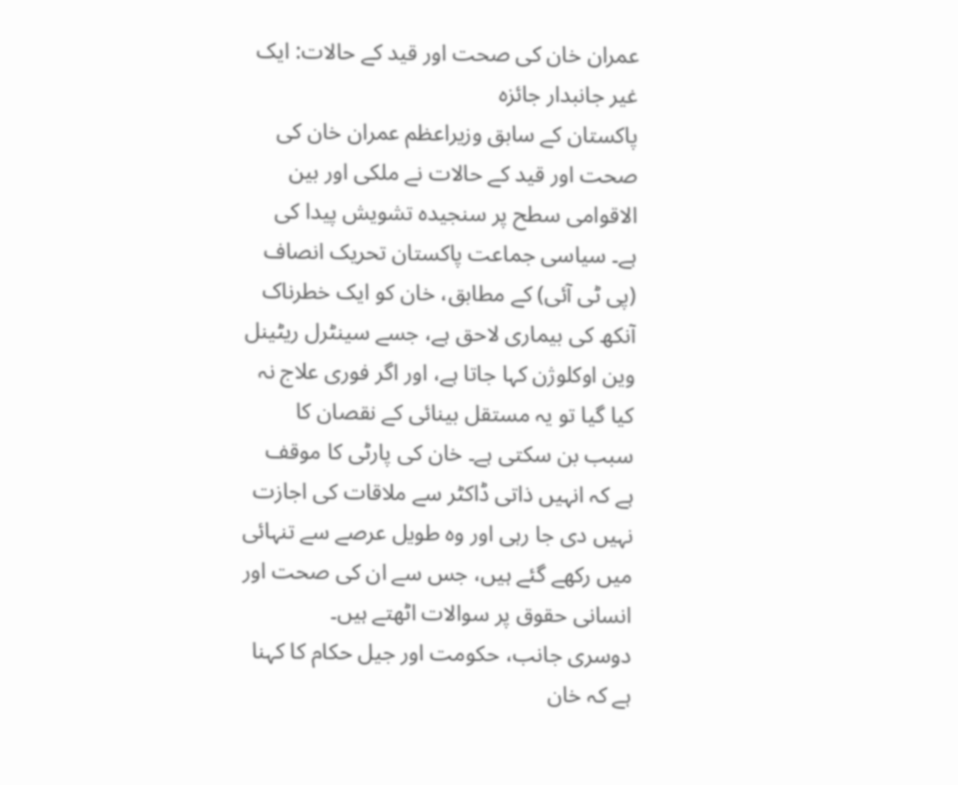عمران خان کی صحت اور قید کے حالات: ایک غیر جانبدار جائزہ
پاکستان کے سابق وزیراعظم عمران خان کی صحت اور قید کے حالات نے ملکی اور بین الاقوامی سطح پر سنجیدہ تشویش پیدا کی ہے۔ سیاسی جماعت پاکستان تحریک انصاف (پی ٹی آئی) کے مطابق، خان کو ایک خطرناک آنکھ کی بیماری لاحق ہے، جسے سینٹرل ریٹینل وین اوکلوژن کہا جاتا ہے، اور اگر فوری علاج نہ کیا گیا تو یہ مستقل بینائی کے نقصان کا سبب بن سکتی ہے۔ خان کی پارٹی کا موقف ہے کہ انہیں ذاتی ڈاکٹر سے ملاقات کی اجازت نہیں دی جا رہی اور وہ طویل عرصے سے تنہائی میں رکھے گئے ہیں، جس سے ان کی صحت اور انسانی حقوق پر سوالات اٹھتے ہیں۔
دوسری جانب، حکومت اور جیل حکام کا کہنا ہے کہ خان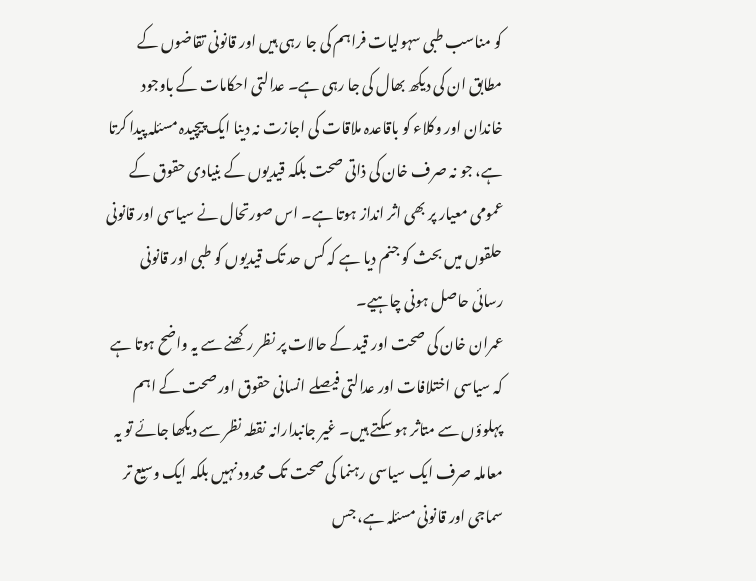کو مناسب طبی سہولیات فراہم کی جا رہی ہیں اور قانونی تقاضوں کے مطابق ان کی دیکھ بھال کی جا رہی ہے۔ عدالتی احکامات کے باوجود خاندان اور وکلاء کو باقاعدہ ملاقات کی اجازت نہ دینا ایک پیچیدہ مسئلہ پیدا کرتا ہے، جو نہ صرف خان کی ذاتی صحت بلکہ قیدیوں کے بنیادی حقوق کے عمومی معیار پر بھی اثر انداز ہوتا ہے۔ اس صورتحال نے سیاسی اور قانونی حلقوں میں بحث کو جنم دیا ہے کہ کس حد تک قیدیوں کو طبی اور قانونی رسائی حاصل ہونی چاہیے۔
عمران خان کی صحت اور قید کے حالات پر نظر رکھنے سے یہ واضح ہوتا ہے کہ سیاسی اختلافات اور عدالتی فیصلے انسانی حقوق اور صحت کے اہم پہلوؤں سے متاثر ہو سکتے ہیں۔ غیر جانبدارانہ نقطہ نظر سے دیکھا جائے تو یہ معاملہ صرف ایک سیاسی رہنما کی صحت تک محدود نہیں بلکہ ایک وسیع تر سماجی اور قانونی مسئلہ ہے، جس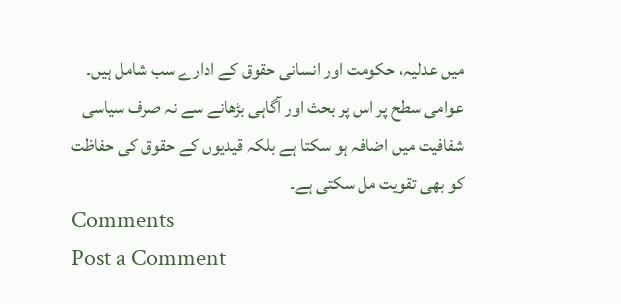میں عدلیہ، حکومت اور انسانی حقوق کے ادارے سب شامل ہیں۔ عوامی سطح پر اس پر بحث اور آگاہی بڑھانے سے نہ صرف سیاسی شفافیت میں اضافہ ہو سکتا ہے بلکہ قیدیوں کے حقوق کی حفاظت کو بھی تقویت مل سکتی ہے۔
Comments
Post a Comment